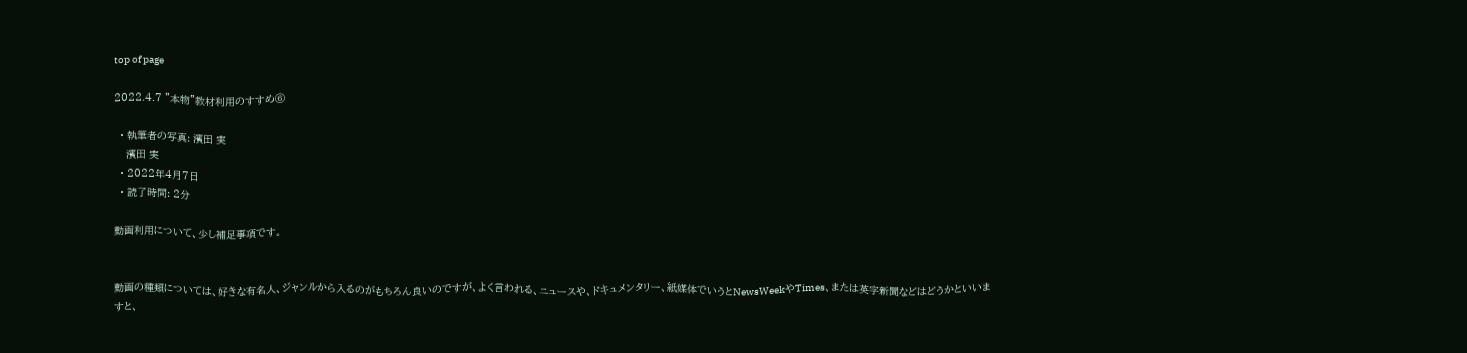top of page

2022.4.7 "本物"教材利用のすすめ⑥

  • 執筆者の写真: 濱田 実
    濱田 実
  • 2022年4月7日
  • 読了時間: 2分

動画利用について、少し補足事項です。


動画の種類については、好きな有名人、ジャンルから入るのがもちろん良いのですが、よく言われる、ニュースや、ドキュメンタリー、紙媒体でいうとNewsWeekやTimes、または英字新聞などはどうかといいますと、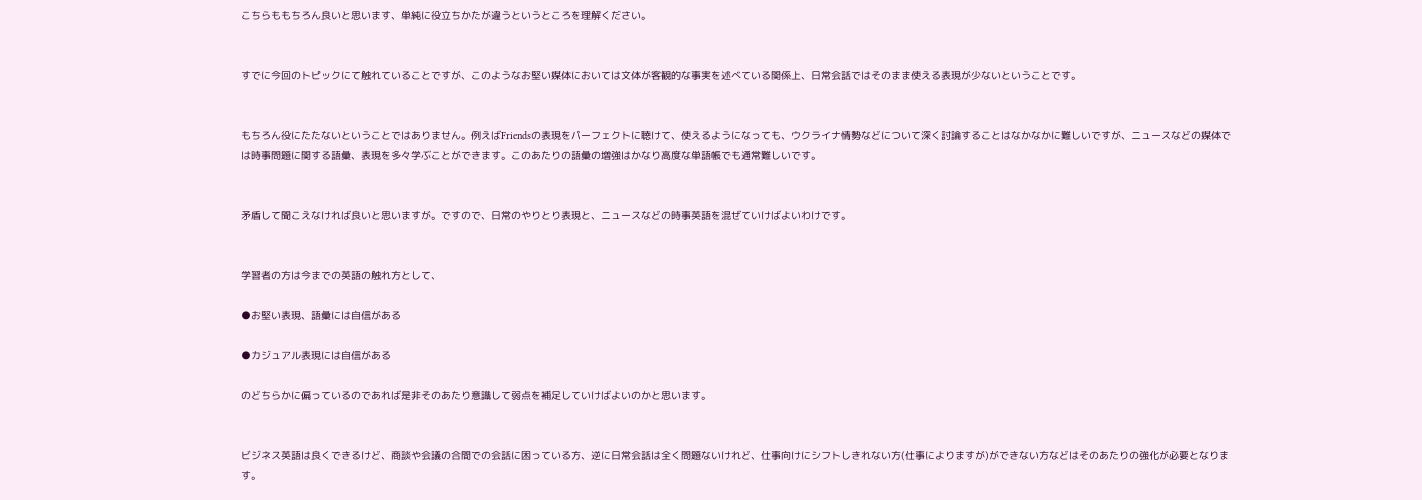こちらももちろん良いと思います、単純に役立ちかたが違うというところを理解ください。


すでに今回のトピックにて触れていることですが、このようなお堅い媒体においては文体が客観的な事実を述べている関係上、日常会話ではそのまま使える表現が少ないということです。


もちろん役にたたないということではありません。例えばFriendsの表現をパーフェクトに聴けて、使えるようになっても、ウクライナ情勢などについて深く討論することはなかなかに難しいですが、ニュースなどの媒体では時事問題に関する語彙、表現を多々学ぶことができます。このあたりの語彙の増強はかなり高度な単語帳でも通常難しいです。


矛盾して聞こえなければ良いと思いますが。ですので、日常のやりとり表現と、ニュースなどの時事英語を混ぜていけばよいわけです。


学習者の方は今までの英語の触れ方として、

●お堅い表現、語彙には自信がある

●カジュアル表現には自信がある

のどちらかに偏っているのであれば是非そのあたり意識して弱点を補足していけばよいのかと思います。


ビジネス英語は良くできるけど、商談や会議の合間での会話に困っている方、逆に日常会話は全く問題ないけれど、仕事向けにシフトしきれない方(仕事によりますが)ができない方などはそのあたりの強化が必要となります。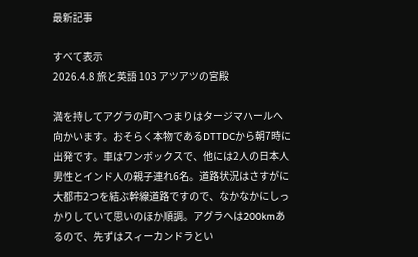最新記事

すべて表示
2026.4.8 旅と英語 103 アツアツの宮殿

満を持してアグラの町へつまりはタージマハールへ向かいます。おそらく本物であるDTTDCから朝7時に出発です。車はワンボックスで、他には2人の日本人男性とインド人の親子連れ6名。道路状況はさすがに大都市2つを結ぶ幹線道路ですので、なかなかにしっかりしていて思いのほか順調。アグラへは200kmあるので、先ずはスィーカンドラとい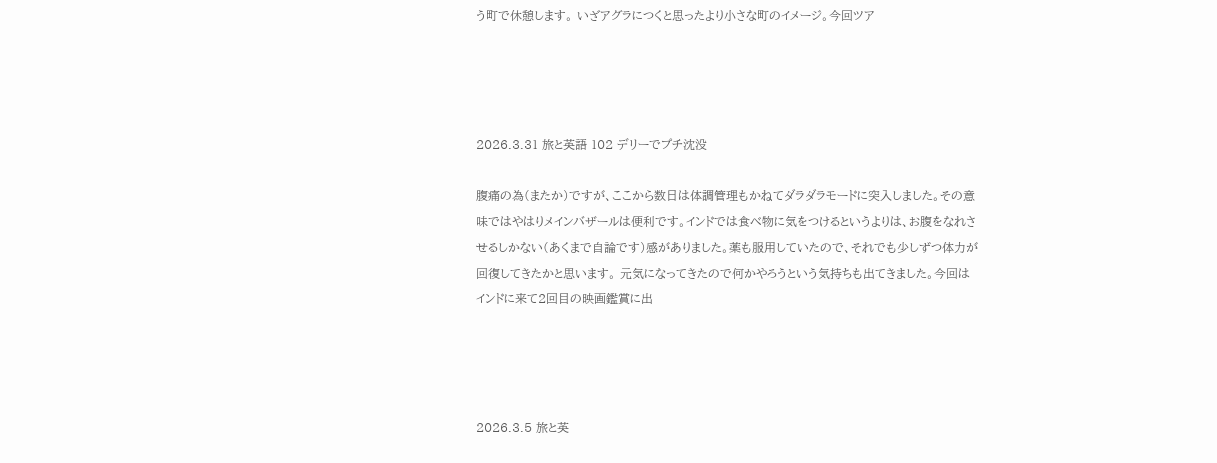う町で休憩します。 いざアグラにつくと思ったより小さな町のイメージ。今回ツア




2026.3.31 旅と英語 102 デリーでプチ沈没

腹痛の為(またか)ですが、ここから数日は体調管理もかねてダラダラモードに突入しました。その意味ではやはりメインバザールは便利です。インドでは食べ物に気をつけるというよりは、お腹をなれさせるしかない(あくまで自論です)感がありました。薬も服用していたので、それでも少しずつ体力が回復してきたかと思います。 元気になってきたので何かやろうという気持ちも出てきました。今回はインドに来て2回目の映画鑑賞に出




2026.3.5 旅と英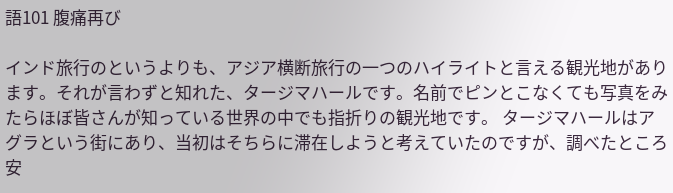語101 腹痛再び

インド旅行のというよりも、アジア横断旅行の一つのハイライトと言える観光地があります。それが言わずと知れた、タージマハールです。名前でピンとこなくても写真をみたらほぼ皆さんが知っている世界の中でも指折りの観光地です。 タージマハールはアグラという街にあり、当初はそちらに滞在しようと考えていたのですが、調べたところ安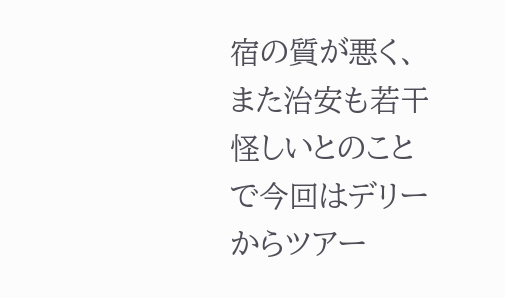宿の質が悪く、また治安も若干怪しいとのことで今回はデリーからツアー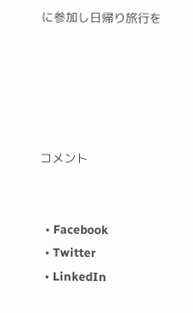に参加し日帰り旅行を





コメント


  • Facebook
  • Twitter
  • LinkedIn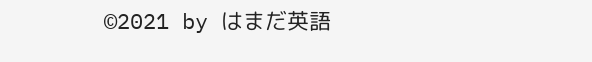©2021 by はまだ英語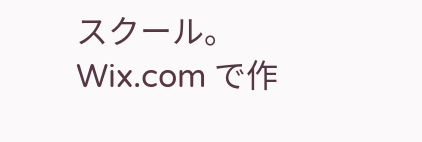スクール。Wix.com で作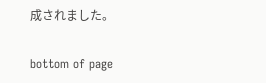成されました。

bottom of page